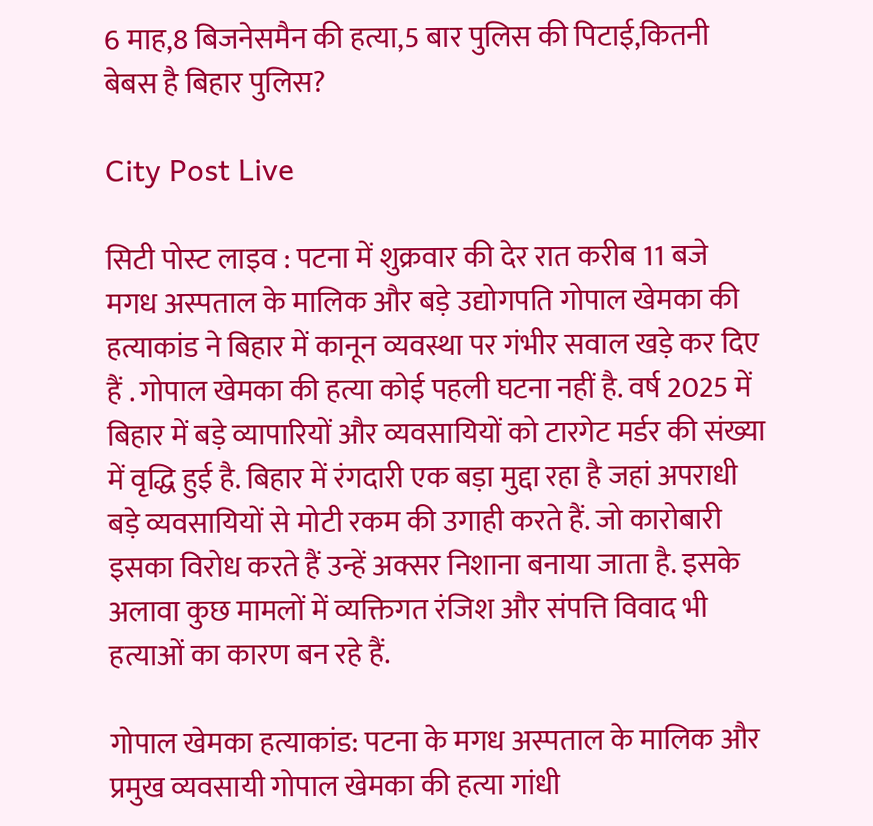6 माह,8 बिजनेसमैन की हत्या,5 बार पुलिस की पिटाई,कितनी बेबस है बिहार पुलिस?

City Post Live

सिटी पोस्ट लाइव : पटना में शुक्रवार की देर रात करीब 11 बजे मगध अस्पताल के मालिक और बड़े उद्योगपति गोपाल खेमका की  हत्याकांड ने बिहार में कानून व्यवस्था पर गंभीर सवाल खड़े कर दिए हैं . गोपाल खेमका की हत्या कोई पहली घटना नहीं है. वर्ष 2025 में बिहार में बड़े व्यापारियों और व्यवसायियों को टारगेट मर्डर की संख्या में वृद्धि हुई है. बिहार में रंगदारी एक बड़ा मुद्दा रहा है जहां अपराधी बड़े व्यवसायियों से मोटी रकम की उगाही करते हैं. जो कारोबारी इसका विरोध करते हैं उन्हें अक्सर निशाना बनाया जाता है. इसके अलावा कुछ मामलों में व्यक्तिगत रंजिश और संपत्ति विवाद भी हत्याओं का कारण बन रहे हैं.

गोपाल खेमका हत्याकांड: पटना के मगध अस्पताल के मालिक और प्रमुख व्यवसायी गोपाल खेमका की हत्या गांधी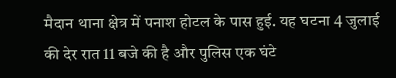मैदान थाना क्षेत्र में पनाश होटल के पास हुई. यह घटना 4 जुलाई की देर रात 11 बजे की है और पुलिस एक घंटे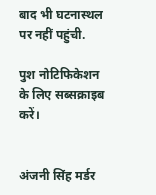बाद भी घटनास्थल पर नहीं पहुंची.

पुश नोटिफिकेशन के लिए सब्सक्राइब करें।


अंजनी सिंह मर्डर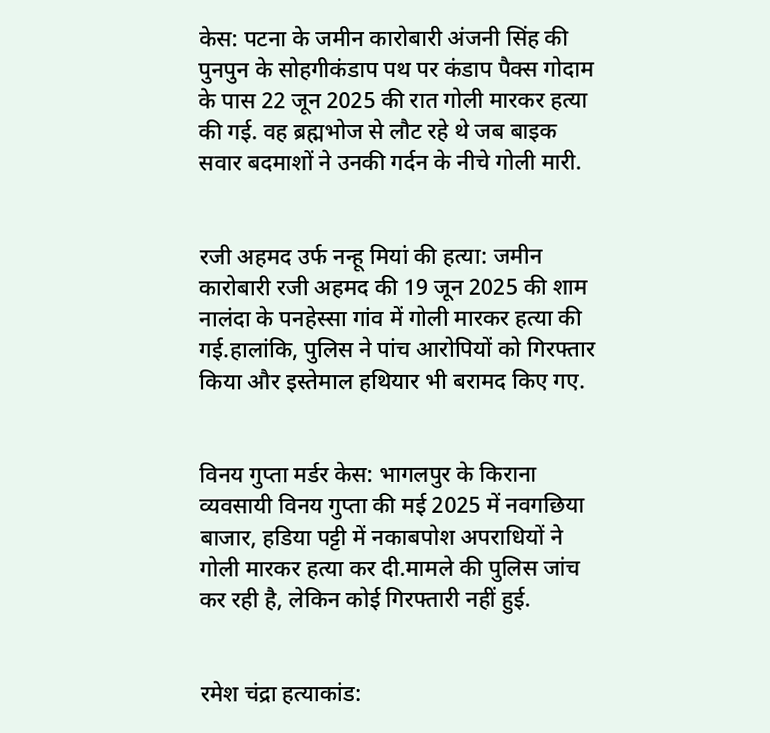केस: पटना के जमीन कारोबारी अंजनी सिंह की पुनपुन के सोहगीकंडाप पथ पर कंडाप पैक्स गोदाम के पास 22 जून 2025 की रात गोली मारकर हत्या की गई. वह ब्रह्मभोज से लौट रहे थे जब बाइक सवार बदमाशों ने उनकी गर्दन के नीचे गोली मारी.


रजी अहमद उर्फ नन्हू मियां की हत्या: जमीन कारोबारी रजी अहमद की 19 जून 2025 की शाम नालंदा के पनहेस्सा गांव में गोली मारकर हत्या की गई.हालांकि, पुलिस ने पांच आरोपियों को गिरफ्तार किया और इस्तेमाल हथियार भी बरामद किए गए.


विनय गुप्ता मर्डर केस: भागलपुर के किराना व्यवसायी विनय गुप्ता की मई 2025 में नवगछिया बाजार, हडिया पट्टी में नकाबपोश अपराधियों ने गोली मारकर हत्या कर दी.मामले की पुलिस जांच कर रही है, लेकिन कोई गिरफ्तारी नहीं हुई.


रमेश चंद्रा हत्याकांड: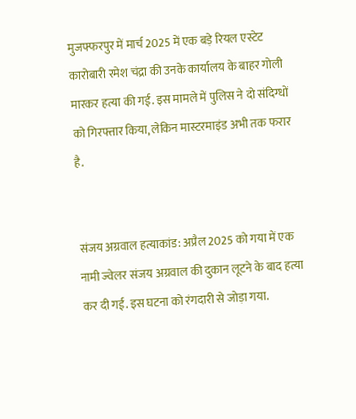मुजफ्फरपुर में मार्च 2025 में एक बड़े रियल एस्टेट कारोबारी रमेश चंद्रा की उनके कार्यालय के बाहर गोली मारकर हत्या की गई. इस मामले में पुलिस ने दो संदिग्धों को गिरफ्तार किया, लेकिन मास्टरमाइंड अभी तक फरार है.


संजय अग्रवाल हत्याकांड: अप्रैल 2025 को गया में एक नामी ज्वेलर संजय अग्रवाल की दुकान लूटने के बाद हत्या कर दी गई. इस घटना को रंगदारी से जोड़ा गया.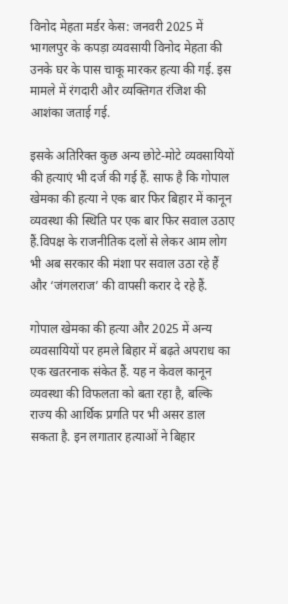विनोद मेहता मर्डर केस: जनवरी 2025 में भागलपुर के कपड़ा व्यवसायी विनोद मेहता की उनके घर के पास चाकू मारकर हत्या की गई. इस मामले में रंगदारी और व्यक्तिगत रंजिश की आशंका जताई गई.

इसके अतिरिक्त कुछ अन्य छोटे-मोटे व्यवसायियों की हत्याएं भी दर्ज की गई हैं. साफ है कि गोपाल खेमका की हत्या ने एक बार फिर बिहार में कानून व्यवस्था की स्थिति पर एक बार फिर सवाल उठाए हैं.विपक्ष के राजनीतिक दलों से लेकर आम लोग भी अब सरकार की मंशा पर सवाल उठा रहे हैं और ‘जंगलराज’ की वापसी करार दे रहे हैं.

गोपाल खेमका की हत्या और 2025 में अन्य व्यवसायियों पर हमले बिहार में बढ़ते अपराध का एक खतरनाक संकेत हैं. यह न केवल कानून व्यवस्था की विफलता को बता रहा है, बल्कि राज्य की आर्थिक प्रगति पर भी असर डाल सकता है. इन लगातार हत्याओं ने बिहार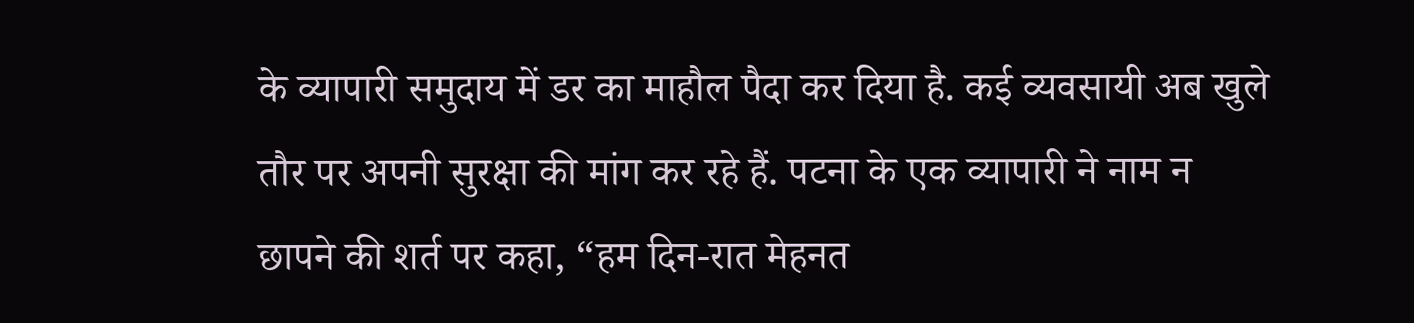के व्यापारी समुदाय में डर का माहौल पैदा कर दिया है. कई व्यवसायी अब खुले तौर पर अपनी सुरक्षा की मांग कर रहे हैं. पटना के एक व्यापारी ने नाम न छापने की शर्त पर कहा, “हम दिन-रात मेहनत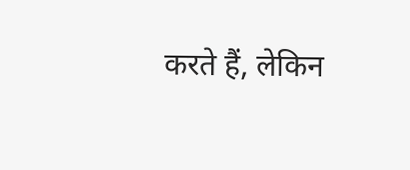करते हैं, लेकिन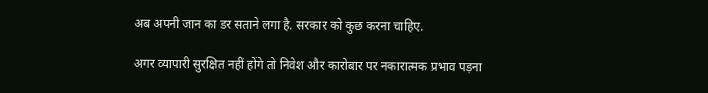अब अपनी जान का डर सताने लगा है. सरकार को कुछ करना चाहिए.

अगर व्यापारी सुरक्षित नहीं होंगे तो निवेश और कारोबार पर नकारात्मक प्रभाव पड़ना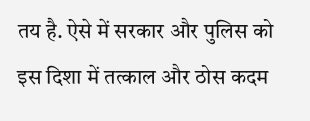तय है. ऐसे में सरकार और पुलिस को इस दिशा में तत्काल और ठोस कदम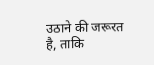उठाने की जरूरत है, ताकि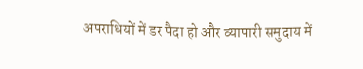अपराधियों में डर पैदा हो और व्यापारी समुदाय में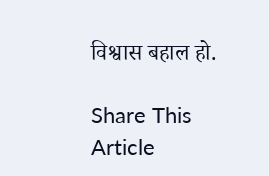विश्वास बहाल हो.

Share This Article